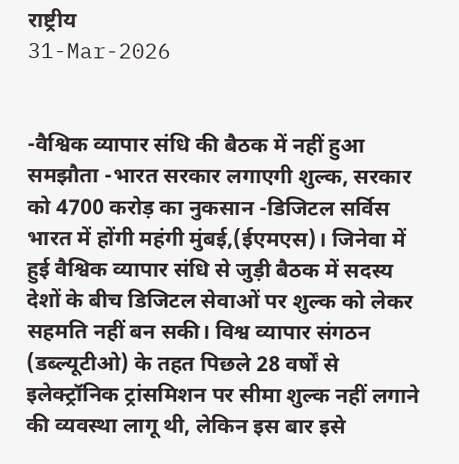राष्ट्रीय
31-Mar-2026


-वैश्विक व्यापार संधि की बैठक में नहीं हुआ समझौता -भारत सरकार लगाएगी शुल्क, सरकार को 4700 करोड़ का नुकसान -डिजिटल सर्विस भारत में होंगी महंगी मुंबई,(ईएमएस)। जिनेवा में हुई वैश्विक व्यापार संधि से जुड़ी बैठक में सदस्य देशों के बीच डिजिटल सेवाओं पर शुल्क को लेकर सहमति नहीं बन सकी। विश्व व्यापार संगठन (डब्ल्यूटीओ) के तहत पिछले 28 वर्षों से इलेक्ट्रॉनिक ट्रांसमिशन पर सीमा शुल्क नहीं लगाने की व्यवस्था लागू थी, लेकिन इस बार इसे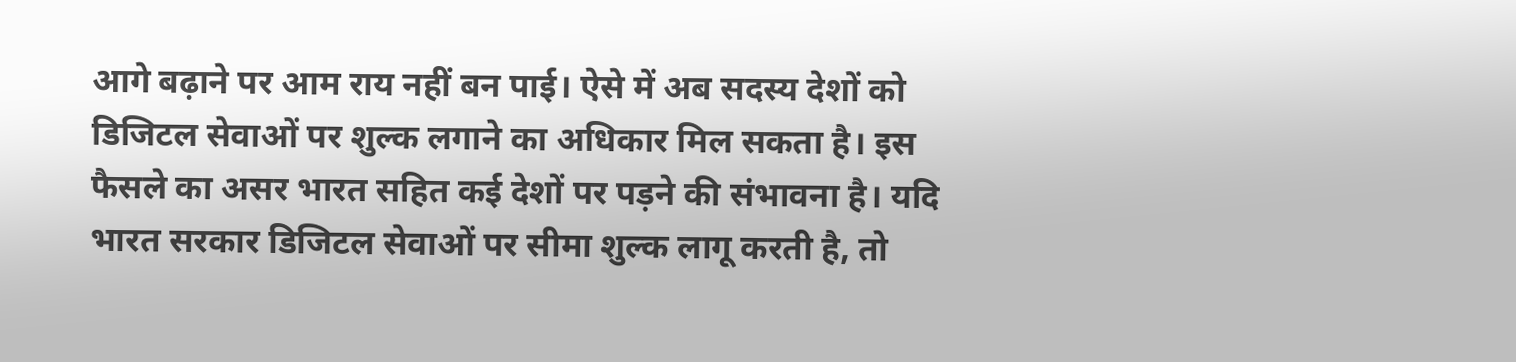आगे बढ़ाने पर आम राय नहीं बन पाई। ऐसे में अब सदस्य देशों को डिजिटल सेवाओं पर शुल्क लगाने का अधिकार मिल सकता है। इस फैसले का असर भारत सहित कई देशों पर पड़ने की संभावना है। यदि भारत सरकार डिजिटल सेवाओं पर सीमा शुल्क लागू करती है, तो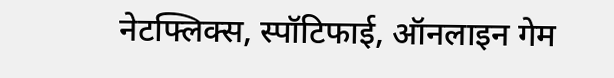नेटफ्लिक्स, स्पॉटिफाई, ऑनलाइन गेम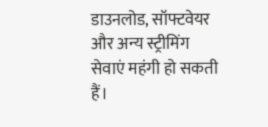डाउनलोड, सॉफ्टवेयर और अन्य स्ट्रीमिंग सेवाएं महंगी हो सकती हैं।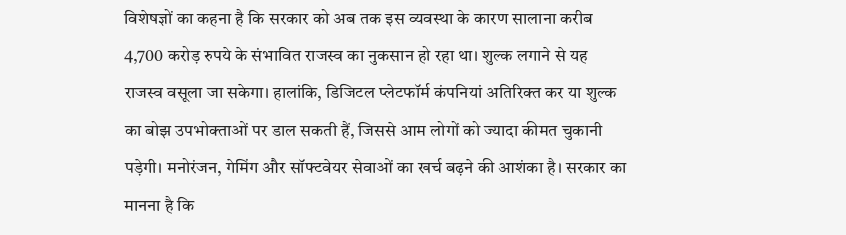विशेषज्ञों का कहना है कि सरकार को अब तक इस व्यवस्था के कारण सालाना करीब 4,700 करोड़ रुपये के संभावित राजस्व का नुकसान हो रहा था। शुल्क लगाने से यह राजस्व वसूला जा सकेगा। हालांकि, डिजिटल प्लेटफॉर्म कंपनियां अतिरिक्त कर या शुल्क का बोझ उपभोक्ताओं पर डाल सकती हैं, जिससे आम लोगों को ज्यादा कीमत चुकानी पड़ेगी। मनोरंजन, गेमिंग और सॉफ्टवेयर सेवाओं का खर्च बढ़ने की आशंका है। सरकार का मानना है कि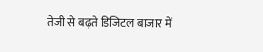तेजी से बढ़ते डिजिटल बाजार में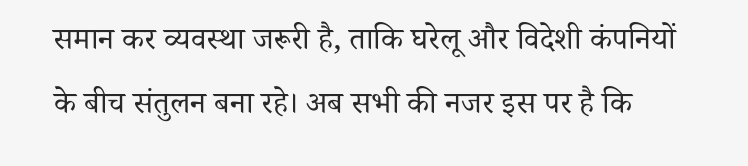समान कर व्यवस्था जरूरी है, ताकि घरेलू और विदेशी कंपनियों के बीच संतुलन बना रहे। अब सभी की नजर इस पर है कि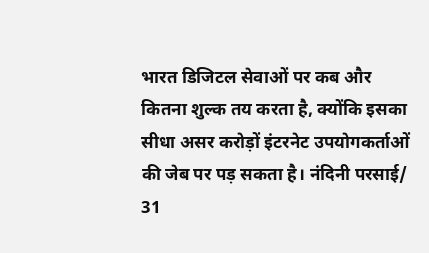भारत डिजिटल सेवाओं पर कब और कितना शुल्क तय करता है, क्योंकि इसका सीधा असर करोड़ों इंटरनेट उपयोगकर्ताओं की जेब पर पड़ सकता है। नंदिनी परसाई/ 31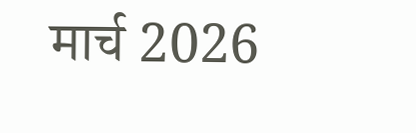मार्च 2026